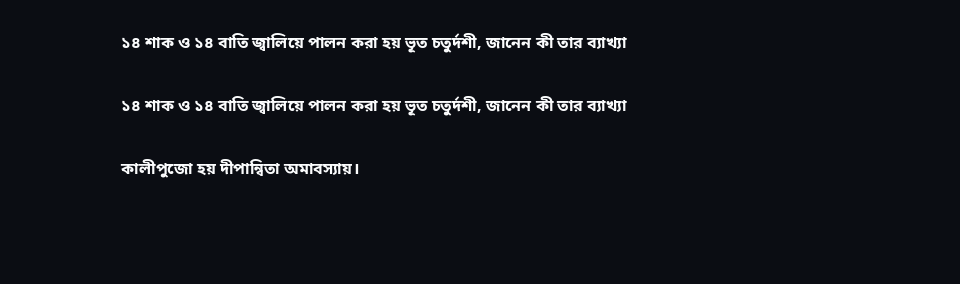১৪ শাক ও ১৪ বাতি জ্বালিয়ে পালন করা হয় ভূত চতুর্দশী, জানেন কী তার ব্যাখ্যা

১৪ শাক ও ১৪ বাতি জ্বালিয়ে পালন করা হয় ভূত চতুর্দশী, জানেন কী তার ব্যাখ্যা

কালীপুজো হয় দীপান্বিতা অমাবস্যায়।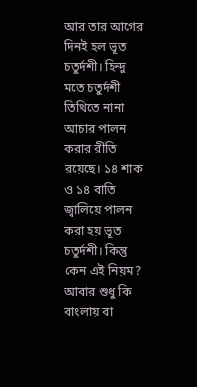আর তার আগের দিনই হল ভূত চতুর্দশী। হিন্দু মতে চতুর্দশী তিথিতে নানা আচার পালন করার রীতি রয়েছে। ১৪ শাক ও ১৪ বাতি জ্বালিয়ে পালন করা হয় ভূত চতুর্দশী। কিন্তু কেন এই নিয়ম? আবার শুধু কি বাংলায় বা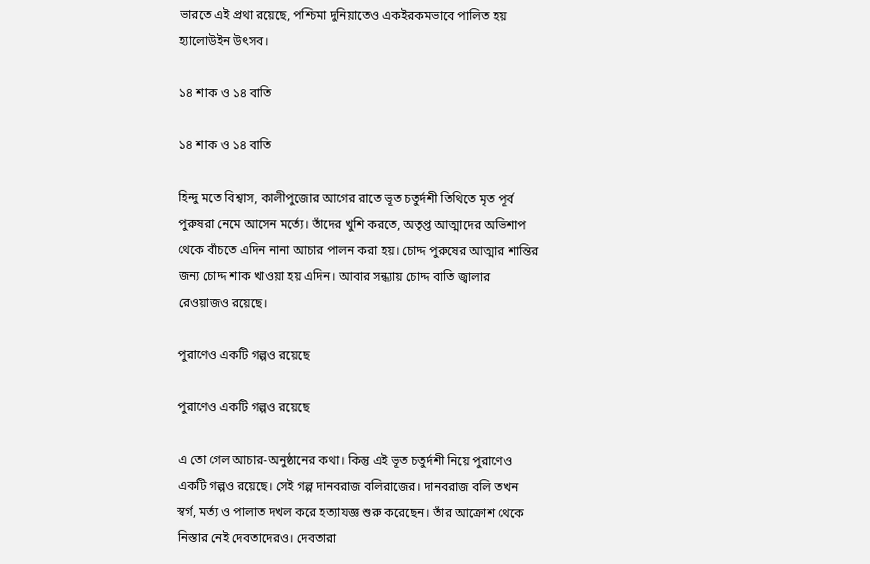ভারতে এই প্রথা রয়েছে, পশ্চিমা দুনিয়াতেও একইরকমভাবে পালিত হয় হ্যালোউইন উৎসব।

১৪ শাক ও ১৪ বাতি

১৪ শাক ও ১৪ বাতি

হিন্দু মতে বিশ্বাস, কালীপুজোর আগের রাতে ভূত চতুর্দশী তিথিতে মৃত পূর্ব পুরুষরা নেমে আসেন মর্ত্যে। তাঁদের খুশি করতে, অতৃপ্ত আত্মাদের অভিশাপ থেকে বাঁচতে এদিন নানা আচার পালন করা হয়। চোদ্দ পুরুষের আত্মার শান্তির জন্য চোদ্দ শাক খাওয়া হয় এদিন। আবার সন্ধ্যায় চোদ্দ বাতি জ্বালার রেওয়াজও রয়েছে।

পুরাণেও একটি গল্পও রয়েছে

পুরাণেও একটি গল্পও রয়েছে

এ তো গেল আচার-অনুষ্ঠানের কথা। কিন্তু এই ভূত চতুর্দশী নিয়ে পুরাণেও একটি গল্পও রয়েছে। সেই গল্প দানবরাজ বলিরাজের। দানবরাজ বলি তখন স্বর্গ, মর্ত্য ও পালাত দখল করে হত্যাযজ্ঞ শুরু করেছেন। তাঁর আক্রোশ থেকে নিস্তার নেই দেবতাদেরও। দেবতারা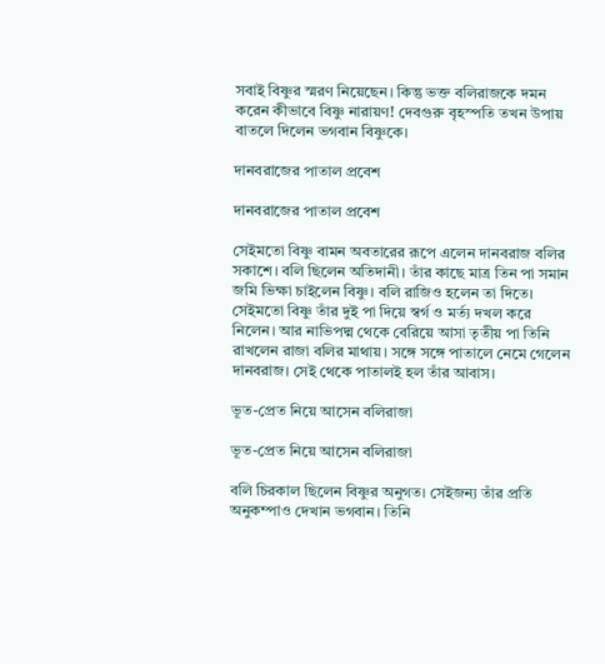সবাই বিষ্ণুর স্মরণ নিয়েছেন। কিন্তু ভক্ত বলিরাজকে দমন করেন কীভাবে বিষ্ণু নারায়ণ! দেবগুরু বৃহস্পতি তখন উপায় বাতলে দিলেন ভগবান বিষ্ণুকে।

দানবরাজের পাতাল প্রবেশ

দানবরাজের পাতাল প্রবেশ

সেইমতো বিষ্ণু বামন অবতারের রূপে এলেন দানবরাজ বলির সকাশে। বলি ছিলেন অতিদানী। তাঁর কাছে মাত্র তিন পা সমান জমি ভিক্ষা চাইলেন বিষ্ণু। বলি রাজিও হলেন তা দিতে। সেইমতো বিষ্ণু তাঁর দুই পা দিয়ে স্বর্গ ও মর্ত্য দখল করে নিলেন। আর নাভিপদ্ম থেকে বেরিয়ে আসা তৃতীয় পা তিনি রাখলেন রাজা বলির মাথায়। সঙ্গে সঙ্গে পাতালে নেমে গেলেন দানবরাজ। সেই থেকে পাতালই হল তাঁর আবাস।

ভূত-প্রেত নিয়ে আসেন বলিরাজা

ভূত-প্রেত নিয়ে আসেন বলিরাজা

বলি চিরকাল ছিলেন বিষ্ণুর অনুগত। সেইজন্য তাঁর প্রতি অনুকম্পাও দেখান ভগবান। তিনি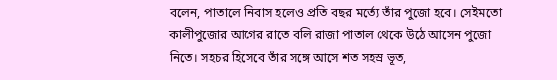বলেন, পাতালে নিবাস হলেও প্রতি বছর মর্ত্যে তাঁর পুজো হবে। সেইমতো কালীপুজোর আগের রাতে বলি রাজা পাতাল থেকে উঠে আসেন পুজো নিতে। সহচর হিসেবে তাঁর সঙ্গে আসে শত সহস্র ভূত,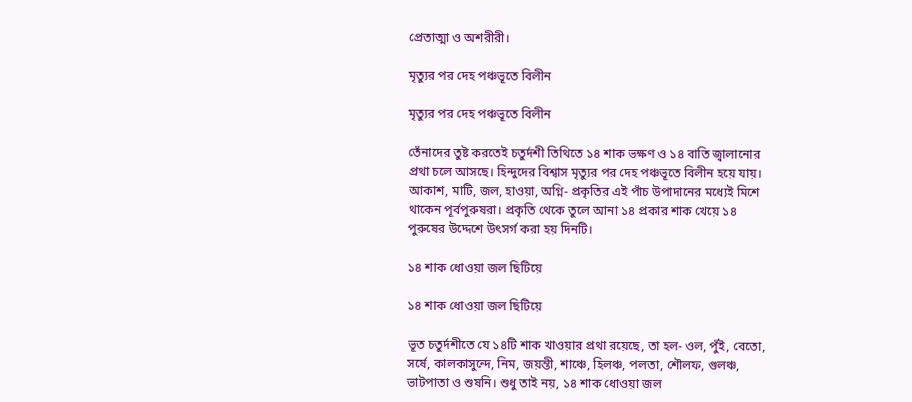প্রেতাত্মা ও অশরীরী।

মৃত্যুর পর দেহ পঞ্চভূতে বিলীন

মৃত্যুর পর দেহ পঞ্চভূতে বিলীন

তেঁনাদের তুষ্ট করতেই চতুর্দশী তিথিতে ১৪ শাক ভক্ষণ ও ১৪ বাতি জ্বালানোর প্রথা চলে আসছে। হিন্দুদের বিশ্বাস মৃত্যুর পর দেহ পঞ্চভূতে বিলীন হয়ে যায়। আকাশ, মাটি, জল, হাওয়া, অগ্নি- প্রকৃতির এই পাঁচ উপাদানের মধ্যেই মিশে থাকেন পূর্বপুরুষরা। প্রকৃতি থেকে তুলে আনা ১৪ প্রকার শাক খেয়ে ১৪ পুরুষের উদ্দেশে উৎসর্গ করা হয় দিনটি।

১৪ শাক ধোওয়া জল ছিটিয়ে

১৪ শাক ধোওয়া জল ছিটিয়ে

ভূত চতুর্দশীতে যে ১৪টি শাক খাওয়ার প্রথা রয়েছে, তা হল- ওল, পুঁই, বেতো, সর্ষে, কালকাসুন্দে, নিম, জয়ন্তী, শাঞ্চে, হিলঞ্চ, পলতা, শৌলফ, গুলঞ্চ, ভাটপাতা ও শুষনি। শুধু তাই নয়, ১৪ শাক ধোওয়া জল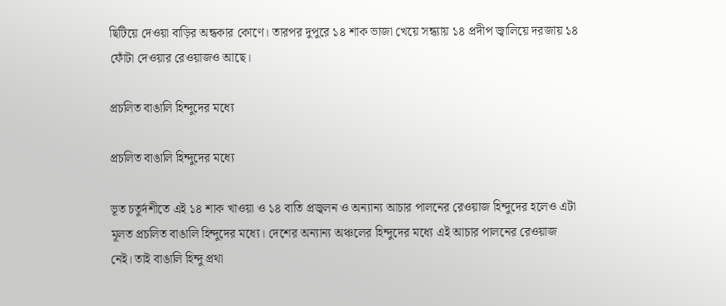ছিটিয়ে দেওয়া বাড়ির অন্ধকার কোণে। তারপর দুপুরে ১৪ শাক ভাজা খেয়ে সন্ধ্যায় ১৪ প্রদীপ জ্বালিয়ে দরজায় ১৪ ফোঁটা দেওয়ার রেওয়াজও আছে।

প্রচলিত বাঙালি হিন্দুদের মধ্যে

প্রচলিত বাঙালি হিন্দুদের মধ্যে

ভূত চতুর্দশীতে এই ১৪ শাক খাওয়া ও ১৪ বাতি প্রজ্বলন ও অন্যান্য আচার পালনের রেওয়াজ হিন্দুদের হলেও এটা মূলত প্রচলিত বাঙালি হিন্দুদের মধ্যে। দেশের অন্যান্য অঞ্চলের হিন্দুদের মধ্যে এই আচার পালনের রেওয়াজ নেই। তাই বাঙালি হিন্দু প্রথা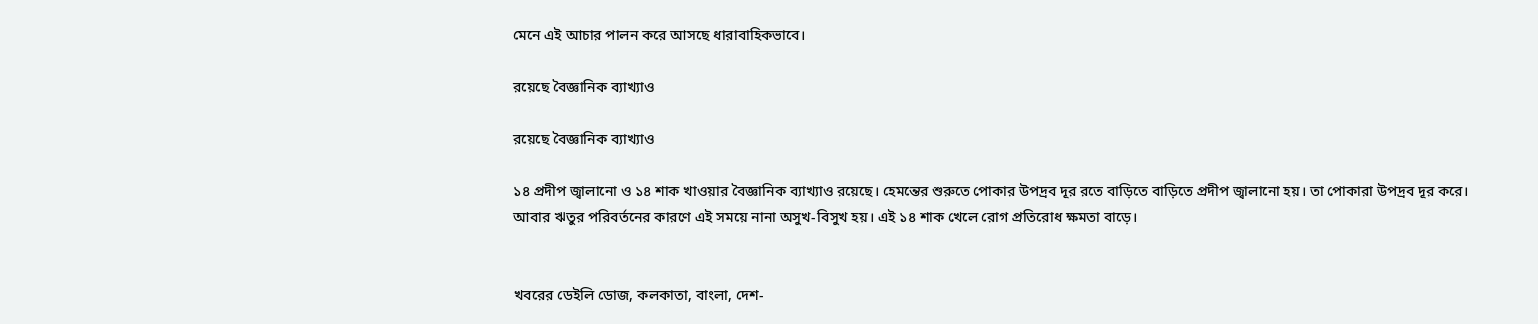মেনে এই আচার পালন করে আসছে ধারাবাহিকভাবে।

রয়েছে বৈজ্ঞানিক ব্যাখ্যাও

রয়েছে বৈজ্ঞানিক ব্যাখ্যাও

১৪ প্রদীপ জ্বালানো ও ১৪ শাক খাওয়ার বৈজ্ঞানিক ব্যাখ্যাও রয়েছে। হেমন্তের শুরুতে পোকার উপদ্রব দূর রতে বাড়িতে বাড়িতে প্রদীপ জ্বালানো হয়। তা পোকারা উপদ্রব দূর করে। আবার ঋতুর পরিবর্তনের কারণে এই সময়ে নানা অসুখ-বিসুখ হয়। এই ১৪ শাক খেলে রোগ প্রতিরোধ ক্ষমতা বাড়ে।


খবরের ডেইলি ডোজ, কলকাতা, বাংলা, দেশ-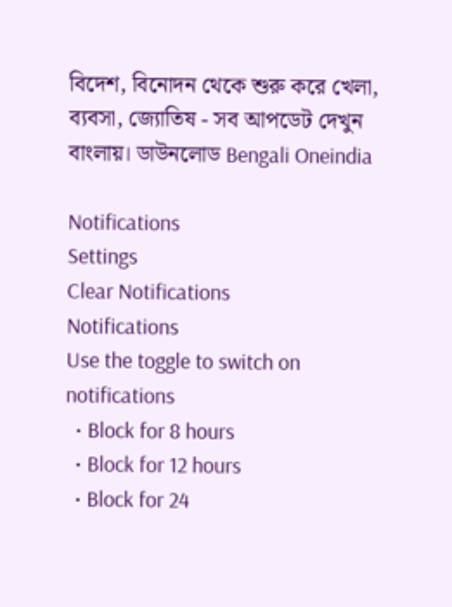বিদেশ, বিনোদন থেকে শুরু করে খেলা, ব্যবসা, জ্যোতিষ - সব আপডেট দেখুন বাংলায়। ডাউনলোড Bengali Oneindia

Notifications
Settings
Clear Notifications
Notifications
Use the toggle to switch on notifications
  • Block for 8 hours
  • Block for 12 hours
  • Block for 24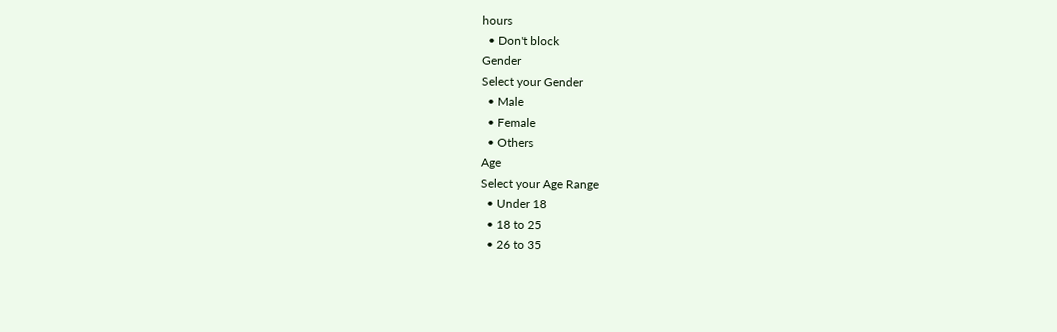hours
  • Don't block
Gender
Select your Gender
  • Male
  • Female
  • Others
Age
Select your Age Range
  • Under 18
  • 18 to 25
  • 26 to 35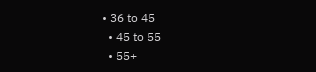• 36 to 45
  • 45 to 55
  • 55+